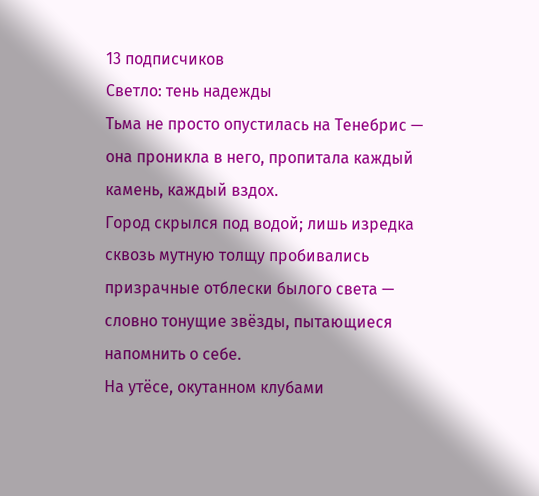13 подписчиков
Светло: тень надежды
Тьма не просто опустилась на Тенебрис — она проникла в него, пропитала каждый камень, каждый вздох.
Город скрылся под водой; лишь изредка сквозь мутную толщу пробивались призрачные отблески былого света — словно тонущие звёзды, пытающиеся напомнить о себе.
На утёсе, окутанном клубами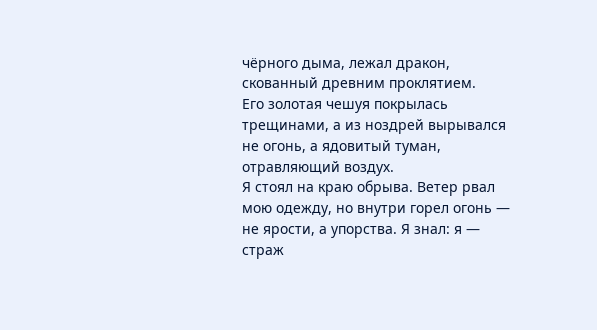чёрного дыма, лежал дракон, скованный древним проклятием.
Его золотая чешуя покрылась трещинами, а из ноздрей вырывался не огонь, а ядовитый туман, отравляющий воздух.
Я стоял на краю обрыва. Ветер рвал мою одежду, но внутри горел огонь — не ярости, а упорства. Я знал: я — страж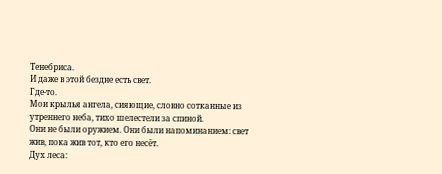Тенебриса.
И даже в этой бездне есть свет.
Где‑то.
Мои крылья ангела, сияющие, словно сотканные из утреннего неба, тихо шелестели за спиной.
Они не были оружием. Они были напоминанием: свет жив, пока жив тот, кто его несёт.
Дух леса: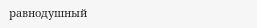равнодушный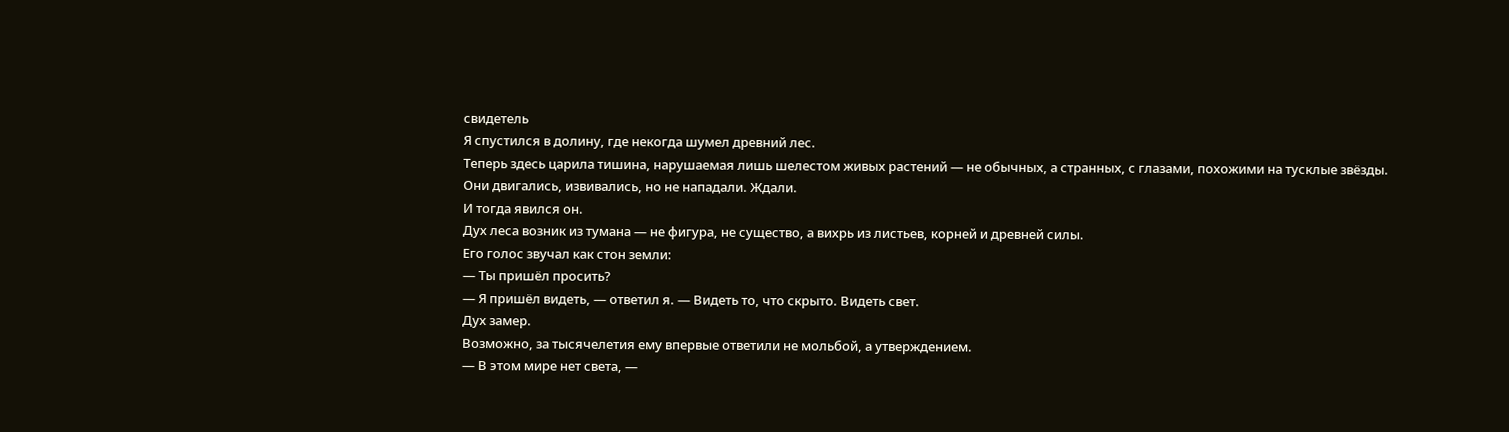свидетель
Я спустился в долину, где некогда шумел древний лес.
Теперь здесь царила тишина, нарушаемая лишь шелестом живых растений — не обычных, а странных, с глазами, похожими на тусклые звёзды.
Они двигались, извивались, но не нападали. Ждали.
И тогда явился он.
Дух леса возник из тумана — не фигура, не существо, а вихрь из листьев, корней и древней силы.
Его голос звучал как стон земли:
— Ты пришёл просить?
— Я пришёл видеть, — ответил я. — Видеть то, что скрыто. Видеть свет.
Дух замер.
Возможно, за тысячелетия ему впервые ответили не мольбой, а утверждением.
— В этом мире нет света, —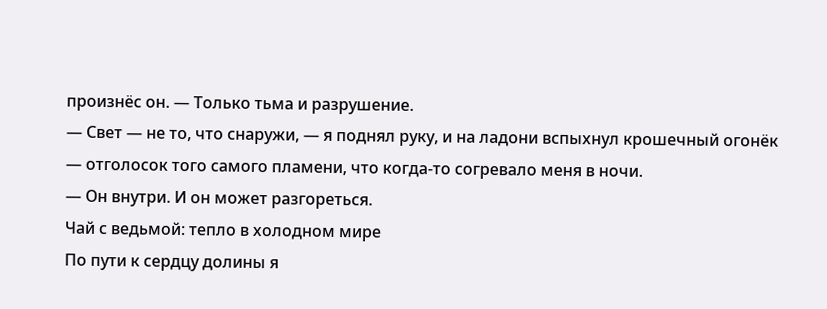произнёс он. — Только тьма и разрушение.
— Свет — не то, что снаружи, — я поднял руку, и на ладони вспыхнул крошечный огонёк — отголосок того самого пламени, что когда‑то согревало меня в ночи.
— Он внутри. И он может разгореться.
Чай с ведьмой: тепло в холодном мире
По пути к сердцу долины я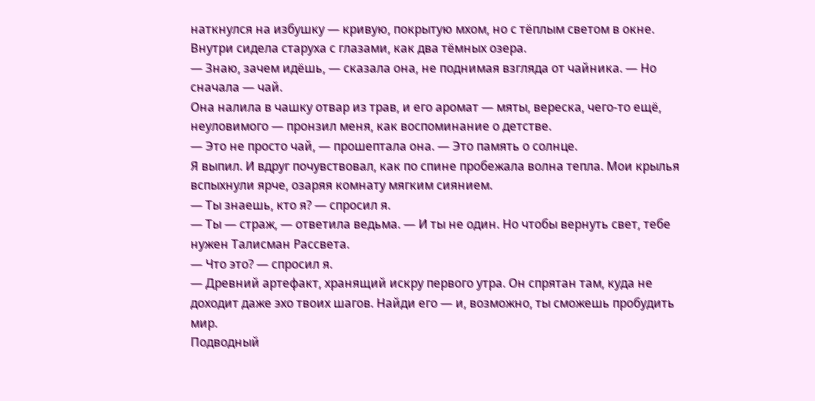наткнулся на избушку — кривую, покрытую мхом, но с тёплым светом в окне. Внутри сидела старуха с глазами, как два тёмных озера.
— Знаю, зачем идёшь, — сказала она, не поднимая взгляда от чайника. — Но сначала — чай.
Она налила в чашку отвар из трав, и его аромат — мяты, вереска, чего‑то ещё, неуловимого — пронзил меня, как воспоминание о детстве.
— Это не просто чай, — прошептала она. — Это память о солнце.
Я выпил. И вдруг почувствовал, как по спине пробежала волна тепла. Мои крылья вспыхнули ярче, озаряя комнату мягким сиянием.
— Ты знаешь, кто я? — спросил я.
— Ты — страж, — ответила ведьма. — И ты не один. Но чтобы вернуть свет, тебе нужен Талисман Рассвета.
— Что это? — спросил я.
— Древний артефакт, хранящий искру первого утра. Он спрятан там, куда не доходит даже эхо твоих шагов. Найди его — и, возможно, ты сможешь пробудить мир.
Подводный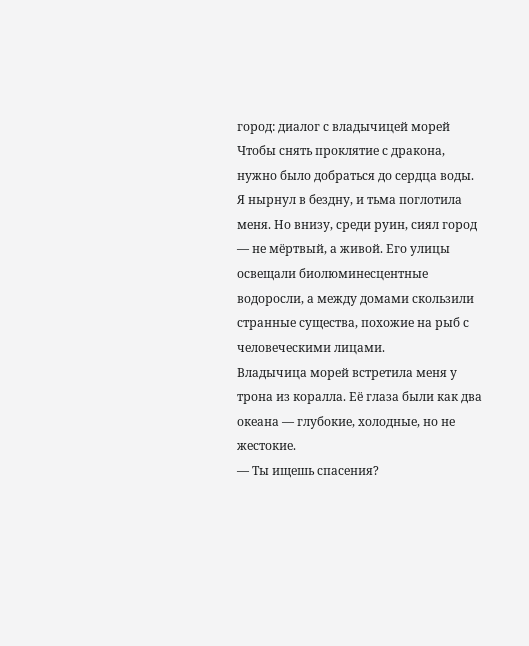город: диалог с владычицей морей
Чтобы снять проклятие с дракона, нужно было добраться до сердца воды. Я нырнул в бездну, и тьма поглотила меня. Но внизу, среди руин, сиял город — не мёртвый, а живой. Его улицы освещали биолюминесцентные водоросли, а между домами скользили странные существа, похожие на рыб с человеческими лицами.
Владычица морей встретила меня у трона из коралла. Её глаза были как два океана — глубокие, холодные, но не жестокие.
— Ты ищешь спасения?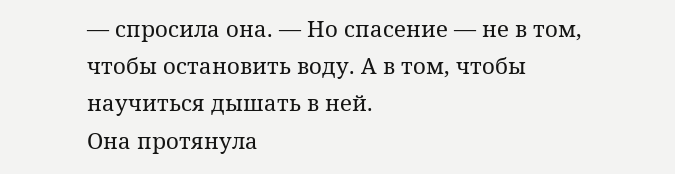— спросила она. — Но спасение — не в том, чтобы остановить воду. А в том, чтобы научиться дышать в ней.
Она протянула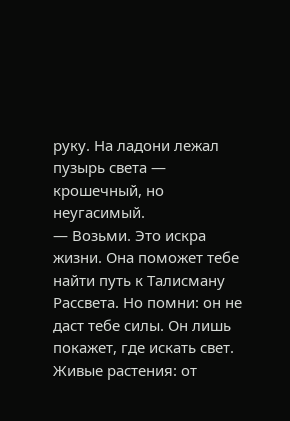руку. На ладони лежал пузырь света — крошечный, но неугасимый.
— Возьми. Это искра жизни. Она поможет тебе найти путь к Талисману Рассвета. Но помни: он не даст тебе силы. Он лишь покажет, где искать свет.
Живые растения: от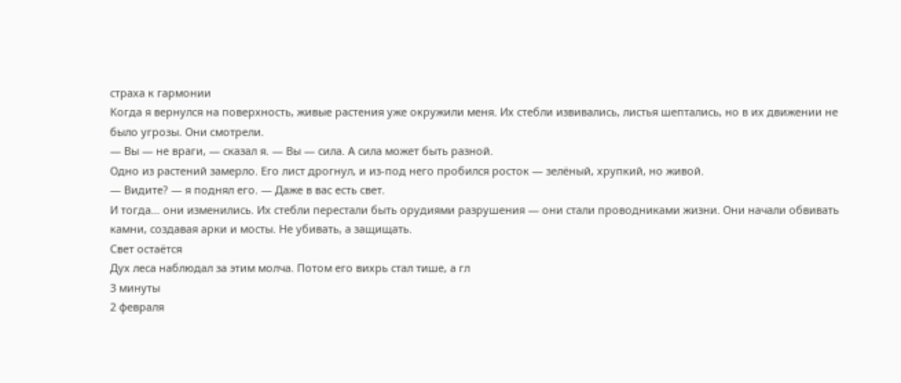страха к гармонии
Когда я вернулся на поверхность, живые растения уже окружили меня. Их стебли извивались, листья шептались, но в их движении не было угрозы. Они смотрели.
— Вы — не враги, — сказал я. — Вы — сила. А сила может быть разной.
Одно из растений замерло. Его лист дрогнул, и из‑под него пробился росток — зелёный, хрупкий, но живой.
— Видите? — я поднял его. — Даже в вас есть свет.
И тогда… они изменились. Их стебли перестали быть орудиями разрушения — они стали проводниками жизни. Они начали обвивать камни, создавая арки и мосты. Не убивать, а защищать.
Свет остаётся
Дух леса наблюдал за этим молча. Потом его вихрь стал тише, а гл
3 минуты
2 февраля